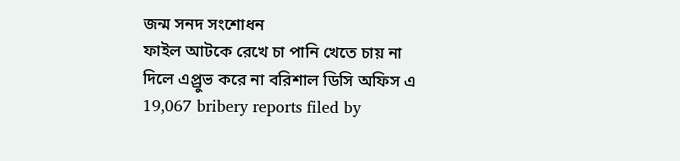জন্ম সনদ সংশোধন
ফাইল আটকে রেখে চা পানি খেতে চায় না দিলে এপ্র্রুভ করে না বরিশাল ডিসি অফিস এ
19,067 bribery reports filed by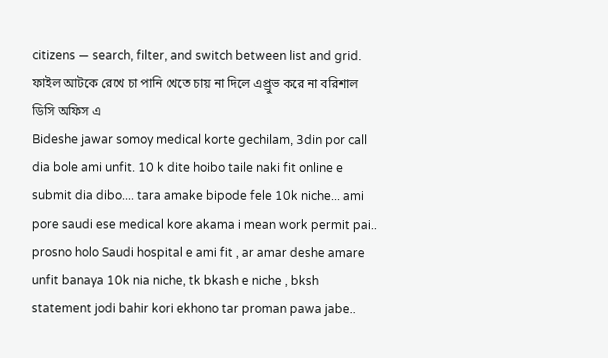citizens — search, filter, and switch between list and grid.
ফাইল আটকে রেখে চা পানি খেতে চায় না দিলে এপ্র্রুভ করে না বরিশাল ডিসি অফিস এ
Bideshe jawar somoy medical korte gechilam, 3din por call dia bole ami unfit. 10 k dite hoibo taile naki fit online e submit dia dibo.... tara amake bipode fele 10k niche... ami pore saudi ese medical kore akama i mean work permit pai.. prosno holo Saudi hospital e ami fit , ar amar deshe amare unfit banaya 10k nia niche, tk bkash e niche , bksh statement jodi bahir kori ekhono tar proman pawa jabe..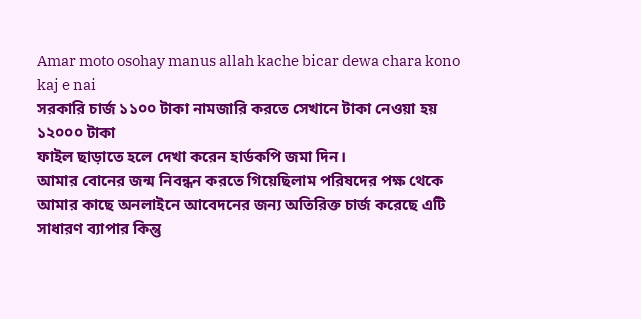Amar moto osohay manus allah kache bicar dewa chara kono kaj e nai
সরকারি চার্জ ১১০০ টাকা নামজারি করতে সেখানে টাকা নেওয়া হয় ১২০০০ টাকা
ফাইল ছাড়াতে হলে দেখা করেন হার্ডকপি জমা দিন।
আমার বোনের জন্ম নিবন্ধন করতে গিয়েছিলাম পরিষদের পক্ষ থেকে আমার কাছে অনলাইনে আবেদনের জন্য অতিরিক্ত চার্জ করেছে এটি সাধারণ ব্যাপার কিন্তু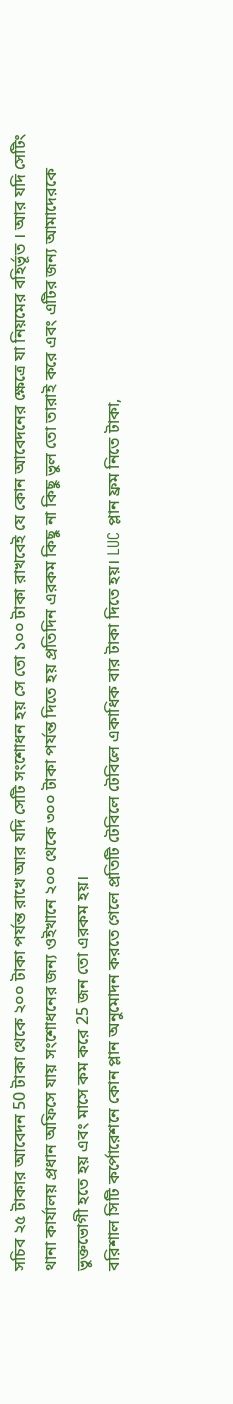সচিব ২৫ টাকার আবেদন 50 টাকা থেকে ২০০ টাকা পর্যন্ত রাখে আর যদি সেটি সংশোধন হয় সে তো ১০০ টাকা রাখবেই যে কোন আবেদনের ক্ষেত্রে যা নিয়মের বহির্ভূত । আর যদি সেটিং থানা কার্যালয় প্রধান অফিসে যায় সংশোধনের জন্য ওইখানে ২০০ থেকে ৩০০ টাকা পর্যন্ত দিতে হয় প্রতিদিন এরকম কিছু না কিছু ভুল তো তারাই করে এবং এটির জন্য আমাদেরকে ভুক্তভোগী হতে হয় এবং মাসে কম করে 25 জন তো এরকম হয়।
বরিশাল সিটি কর্পোরেশনে কোন প্লান অনুমোদন করতে গেলে প্রতিটি টেবিলে টেবিলে একাধিক বার টাকা দিতে হয়। LUC প্লান ফ্রম নিতে টাকা,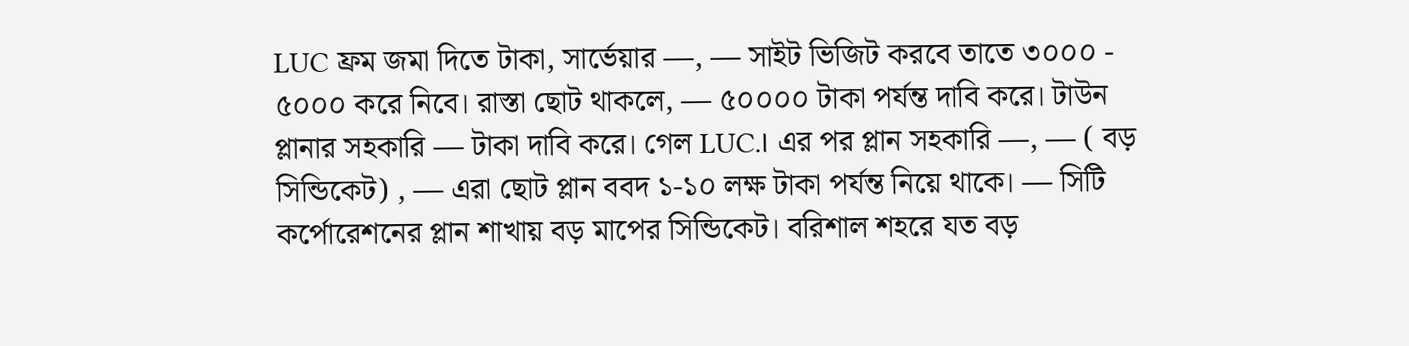LUC ফ্রম জমা দিতে টাকা, সার্ভেয়ার —, — সাইট ভিজিট করবে তাতে ৩০০০ - ৫০০০ করে নিবে। রাস্তা ছোট থাকলে, — ৫০০০০ টাকা পর্যন্ত দাবি করে। টাউন প্লানার সহকারি — টাকা দাবি করে। গেল LUC.। এর পর প্লান সহকারি —, — ( বড় সিন্ডিকেট) , — এরা ছোট প্লান ববদ ১-১০ লক্ষ টাকা পর্যন্ত নিয়ে থাকে। — সিটি কর্পোরেশনের প্লান শাখায় বড় মাপের সিন্ডিকেট। বরিশাল শহরে যত বড়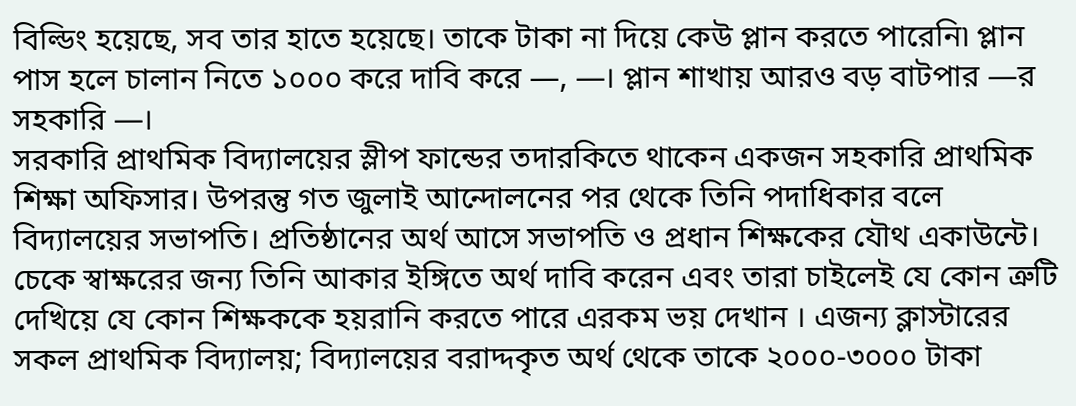বিল্ডিং হয়েছে, সব তার হাতে হয়েছে। তাকে টাকা না দিয়ে কেউ প্লান করতে পারেনি৷ প্লান পাস হলে চালান নিতে ১০০০ করে দাবি করে —, —। প্লান শাখায় আরও বড় বাটপার —র সহকারি —।
সরকারি প্রাথমিক বিদ্যালয়ের স্লীপ ফান্ডের তদারকিতে থাকেন একজন সহকারি প্রাথমিক শিক্ষা অফিসার। উপরন্তু গত জুলাই আন্দোলনের পর থেকে তিনি পদাধিকার বলে বিদ্যালয়ের সভাপতি। প্রতিষ্ঠানের অর্থ আসে সভাপতি ও প্রধান শিক্ষকের যৌথ একাউন্টে। চেকে স্বাক্ষরের জন্য তিনি আকার ইঙ্গিতে অর্থ দাবি করেন এবং তারা চাইলেই যে কোন ত্রুটি দেখিয়ে যে কোন শিক্ষককে হয়রানি করতে পারে এরকম ভয় দেখান । এজন্য ক্লাস্টারের সকল প্রাথমিক বিদ্যালয়; বিদ্যালয়ের বরাদ্দকৃত অর্থ থেকে তাকে ২০০০-৩০০০ টাকা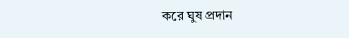করে ঘুষ প্রদান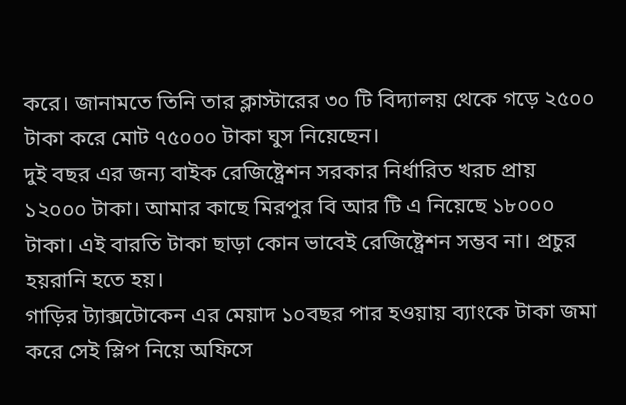করে। জানামতে তিনি তার ক্লাস্টারের ৩০ টি বিদ্যালয় থেকে গড়ে ২৫০০ টাকা করে মোট ৭৫০০০ টাকা ঘুস নিয়েছেন।
দুই বছর এর জন্য বাইক রেজিষ্ট্রেশন সরকার নির্ধারিত খরচ প্রায় ১২০০০ টাকা। আমার কাছে মিরপুর বি আর টি এ নিয়েছে ১৮০০০ টাকা। এই বারতি টাকা ছাড়া কোন ভাবেই রেজিষ্ট্রেশন সম্ভব না। প্রচুর হয়রানি হতে হয়।
গাড়ির ট্যাক্সটোকেন এর মেয়াদ ১০বছর পার হওয়ায় ব্যাংকে টাকা জমা করে সেই স্লিপ নিয়ে অফিসে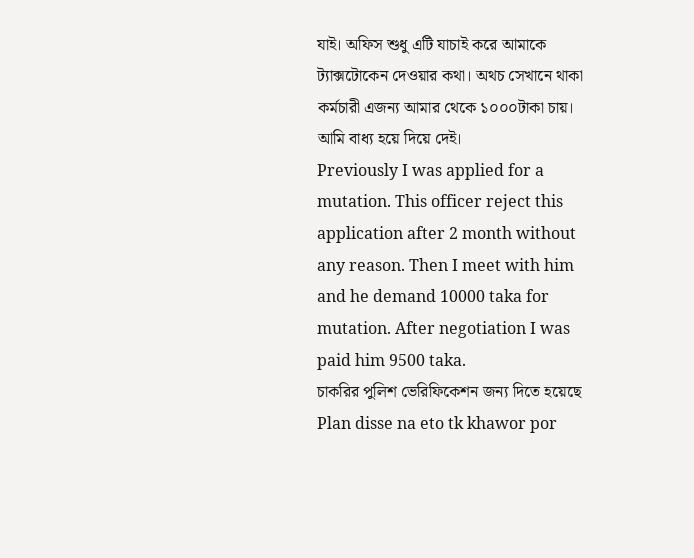যাই। অফিস শুধু এটি যাচাই করে আমাকে ট্যাক্সটোকেন দেওয়ার কথা। অথচ সেখানে থাকা কর্মচারী এজন্য আমার থেকে ১০০০টাকা চায়। আমি বাধ্য হয়ে দিয়ে দেই।
Previously I was applied for a mutation. This officer reject this application after 2 month without any reason. Then I meet with him and he demand 10000 taka for mutation. After negotiation I was paid him 9500 taka.
চাকরির পুলিশ ভেরিফিকেশন জন্য দিতে হয়েছে
Plan disse na eto tk khawor por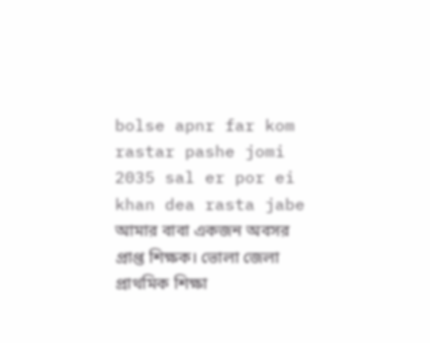bolse apnr far kom rastar pashe jomi 2035 sal er por ei khan dea rasta jabe
আমার বাবা একজন অবসর প্রাপ্ত শিক্ষক। ভোলা জেলা প্রাথমিক শিক্ষা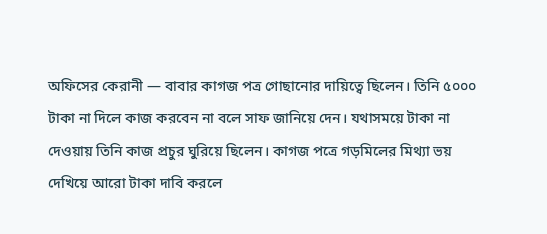অফিসের কেরানী — বাবার কাগজ পত্র গোছানোর দায়িত্বে ছিলেন। তিনি ৫০০০ টাকা না দিলে কাজ করবেন না বলে সাফ জানিয়ে দেন। যথাসময়ে টাকা না দেওয়ায় তিনি কাজ প্রচুর ঘুরিয়ে ছিলেন। কাগজ পত্রে গড়মিলের মিথ্যা ভয় দেখিয়ে আরো টাকা দাবি করলে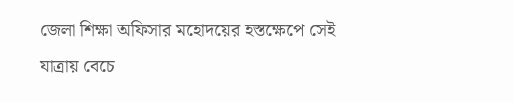জেলা শিক্ষা অফিসার মহোদয়ের হস্তক্ষেপে সেই যাত্রায় বেচে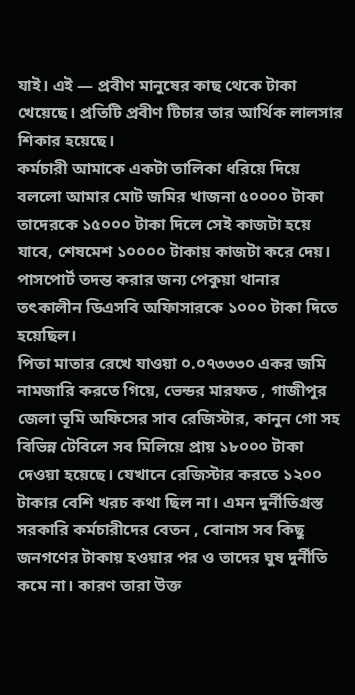যাই। এই — প্রবীণ মানুষের কাছ থেকে টাকা খেয়েছে। প্রতিটি প্রবীণ টিচার তার আর্থিক লালসার শিকার হয়েছে।
কর্মচারী আমাকে একটা তালিকা ধরিয়ে দিয়ে বললো আমার মোট জমির খাজনা ৫০০০০ টাকা তাদেরকে ১৫০০০ টাকা দিলে সেই কাজটা হয়ে যাবে, শেষমেশ ১০০০০ টাকায় কাজটা করে দেয়।
পাসপোর্ট তদন্ত করার জন্য পেকুয়া থানার তৎকালীন ডিএসবি অফিাসারকে ১০০০ টাকা দিতে হয়েছিল।
পিতা মাতার রেখে যাওয়া ০.০৭৩৩৩০ একর জমি নামজারি করতে গিয়ে, ভেন্ডর মারফত , গাজীপুর জেলা ভূমি অফিসের সাব রেজিস্টার, কানুন গো সহ বিভিন্ন টেবিলে সব মিলিয়ে প্রায় ১৮০০০ টাকা দেওয়া হয়েছে। যেখানে রেজিস্টার করতে ১২০০ টাকার বেশি খরচ কথা ছিল না। এমন দুর্নীতিগ্রস্ত সরকারি কর্মচারীদের বেতন , বোনাস সব কিছু জনগণের টাকায় হওয়ার পর ও তাদের ঘুষ দুর্নীতি কমে না। কারণ তারা উক্ত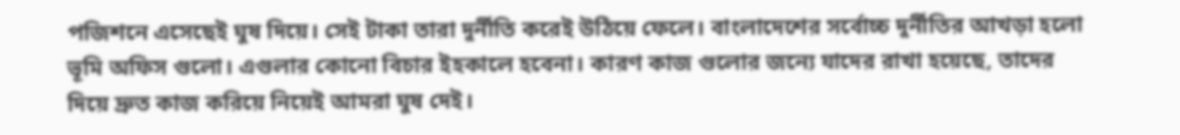পজিশনে এসেছেই ঘুষ দিয়ে। সেই টাকা তারা দুর্নীতি করেই উঠিয়ে ফেলে। বাংলাদেশের সর্বোচ্চ দুর্নীতির আখড়া হলো ভূমি অফিস গুলো। এগুলার কোনো বিচার ইহকালে হবেনা। কারণ কাজ গুলোর জন্যে যাদের রাখা হয়েছে, তাদের দিয়ে দ্রুত কাজ করিয়ে নিয়েই আমরা ঘুষ দেই।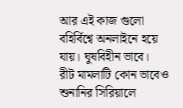আর এই কাজ গুলো বহির্বিশ্বে অনলাইনে হয়ে যায়। ঘুষবিহীন ভাবে।
রীট মামলাটি কোন ভাবেও শুনানির সিরিয়ালে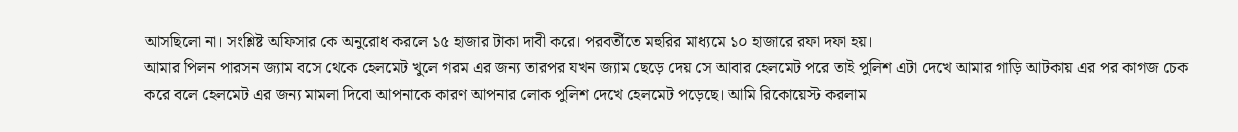আসছিলো না। সংশ্লিষ্ট অফিসার কে অনুরোধ করলে ১৫ হাজার টাকা দাবী করে। পরবর্তীতে মহুরির মাধ্যমে ১০ হাজারে রফা দফা হয়।
আমার পিলন পারসন জ্যাম বসে থেকে হেলমেট খুলে গরম এর জন্য তারপর যখন জ্যাম ছেড়ে দেয় সে আবার হেলমেট পরে তাই পুলিশ এটা দেখে আমার গাড়ি আটকায় এর পর কাগজ চেক করে বলে হেলমেট এর জন্য মামলা দিবো আপনাকে কারণ আপনার লোক পুলিশ দেখে হেলমেট পড়েছে। আমি রিকোয়েস্ট করলাম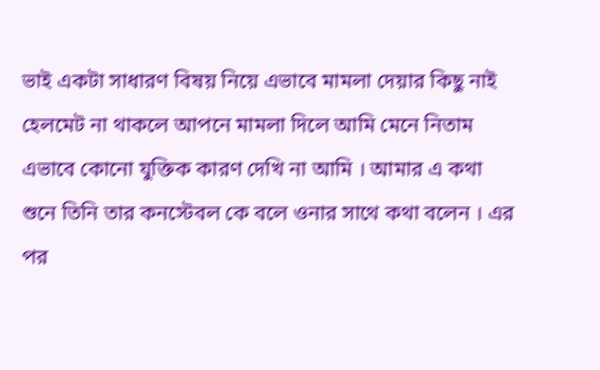ভাই একটা সাধারণ বিষয় নিয়ে এভাবে মামলা দেয়ার কিছু নাই হেলমেট না থাকলে আপনে মামলা দিলে আমি মেনে নিতাম এভাবে কোনো যুক্তিক কারণ দেখি না আমি । আমার এ কথা শুনে তিনি তার কনস্টেবল কে বলে ওনার সাথে কথা বলেন । এর পর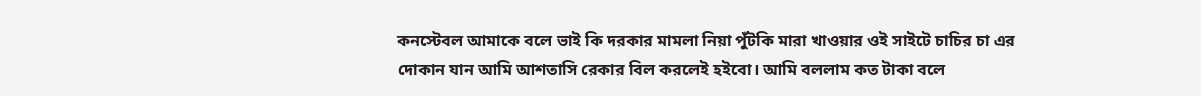কনস্টেবল আমাকে বলে ভাই কি দরকার মামলা নিয়া পুঁটকি মারা খাওয়ার ওই সাইটে চাচির চা এর দোকান যান আমি আশতাসি রেকার বিল করলেই হইবো। আমি বললাম কত টাকা বলে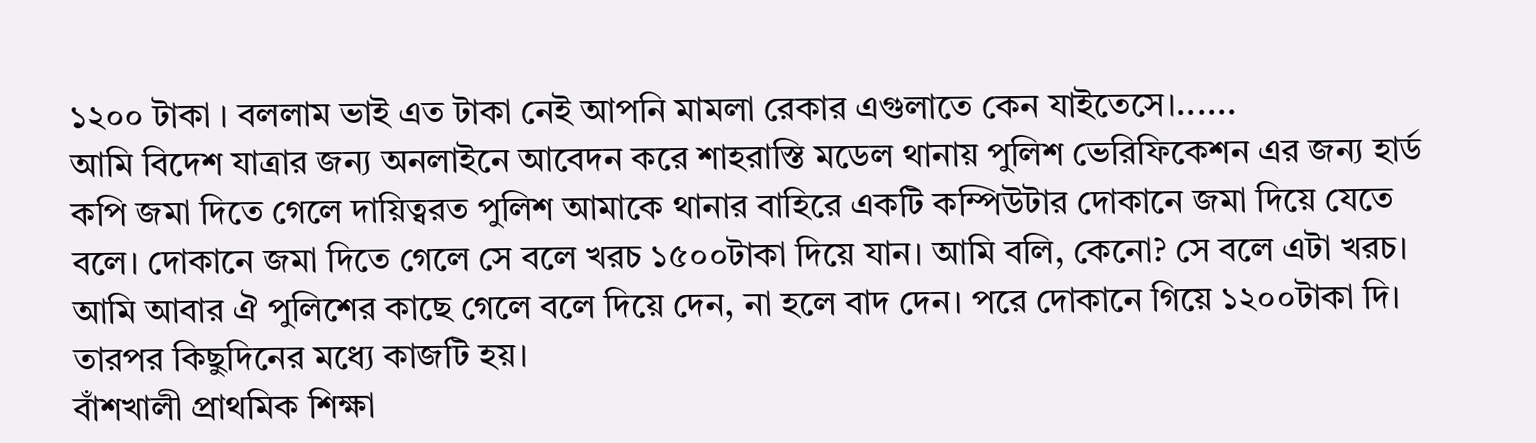১২০০ টাকা । বললাম ভাই এত টাকা নেই আপনি মামলা রেকার এগুলাতে কেন যাইতেসে।......
আমি বিদেশ যাত্রার জন্য অনলাইনে আবেদন করে শাহরাস্তি মডেল থানায় পুলিশ ভেরিফিকেশন এর জন্য হার্ড কপি জমা দিতে গেলে দায়িত্বরত পুলিশ আমাকে থানার বাহিরে একটি কম্পিউটার দোকানে জমা দিয়ে যেতে বলে। দোকানে জমা দিতে গেলে সে বলে খরচ ১৫০০টাকা দিয়ে যান। আমি বলি, কেনো? সে বলে এটা খরচ। আমি আবার ঐ পুলিশের কাছে গেলে বলে দিয়ে দেন, না হলে বাদ দেন। পরে দোকানে গিয়ে ১২০০টাকা দি। তারপর কিছুদিনের মধ্যে কাজটি হয়।
বাঁশখালী প্রাথমিক শিক্ষা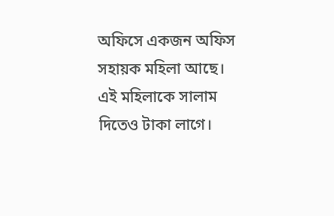অফিসে একজন অফিস সহায়ক মহিলা আছে। এই মহিলাকে সালাম দিতেও টাকা লাগে।